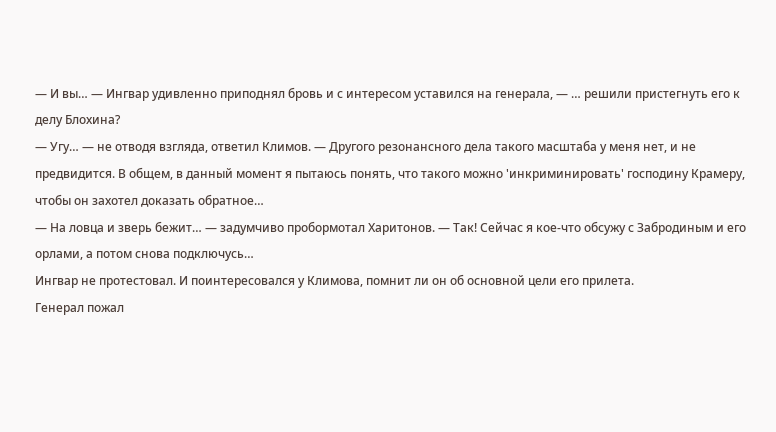— И вы… — Ингвар удивленно приподнял бровь и с интересом уставился на генерала, — … решили пристегнуть его к делу Блохина?
— Угу… — не отводя взгляда, ответил Климов. — Другого резонансного дела такого масштаба у меня нет, и не предвидится. В общем, в данный момент я пытаюсь понять, что такого можно 'инкриминировать' господину Крамеру, чтобы он захотел доказать обратное…
— На ловца и зверь бежит… — задумчиво пробормотал Харитонов. — Так! Сейчас я кое-что обсужу с Забродиным и его орлами, а потом снова подключусь…
Ингвар не протестовал. И поинтересовался у Климова, помнит ли он об основной цели его прилета.
Генерал пожал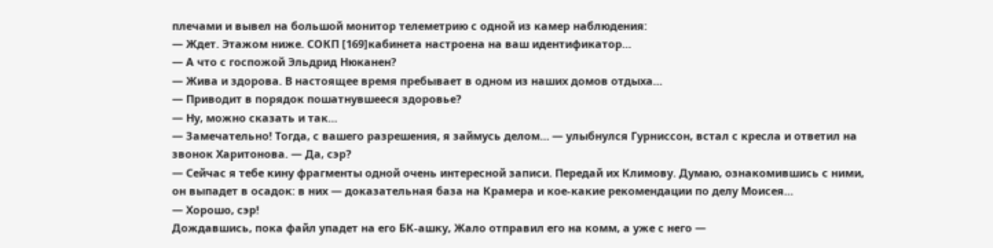плечами и вывел на большой монитор телеметрию с одной из камер наблюдения:
— Ждет. Этажом ниже. СОКП [169]кабинета настроена на ваш идентификатор…
— А что с госпожой Эльдрид Нюканен?
— Жива и здорова. В настоящее время пребывает в одном из наших домов отдыха…
— Приводит в порядок пошатнувшееся здоровье?
— Ну, можно сказать и так…
— Замечательно! Тогда, с вашего разрешения, я займусь делом… — улыбнулся Гурниссон, встал с кресла и ответил на звонок Харитонова. — Да, сэр?
— Сейчас я тебе кину фрагменты одной очень интересной записи. Передай их Климову. Думаю, ознакомившись с ними, он выпадет в осадок: в них — доказательная база на Крамера и кое-какие рекомендации по делу Моисея…
— Хорошо, сэр!
Дождавшись, пока файл упадет на его БК-ашку, Жало отправил его на комм, а уже с него —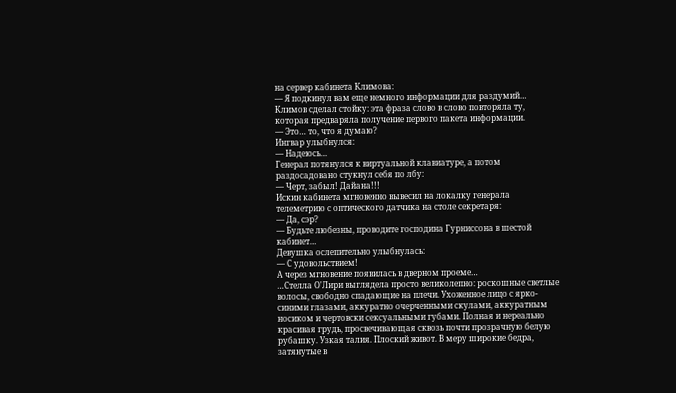на сервер кабинета Климова:
— Я подкинул вам еще немного информации для раздумий…
Климов сделал стойку: эта фраза слово в слово повторяла ту, которая предваряла получение первого пакета информации.
— Это… то, что я думаю?
Ингвар улыбнулся:
— Надеюсь…
Генерал потянулся к виртуальной клавиатуре, а потом раздосадовано стукнул себя по лбу:
— Черт, забыл! Дайана!!!
Искин кабинета мгновенно вывесил на локалку генерала телеметрию с оптического датчика на столе секретаря:
— Да, сэр?
— Будьте любезны, проводите господина Гурниссона в шестой кабинет…
Девушка ослепительно улыбнулась:
— С удовольствием!
А через мгновение появилась в дверном проеме…
…Стелла О'Лири выглядела просто великолепно: роскошные светлые волосы, свободно спадающие на плечи. Ухоженное лицо с ярко-синими глазами, аккуратно очерченными скулами, аккуратным носиком и чертовски сексуальными губами. Полная и нереально красивая грудь, просвечивающая сквозь почти прозрачную белую рубашку. Узкая талия. Плоский живот. В меру широкие бедра, затянутые в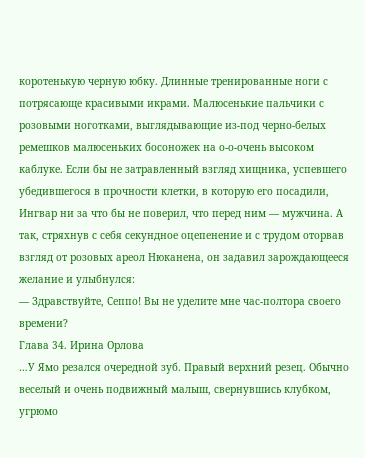коротенькую черную юбку. Длинные тренированные ноги с потрясающе красивыми икрами. Малюсенькие пальчики с розовыми ноготками, выглядывающие из-под черно-белых ремешков малюсеньких босоножек на о-о-очень высоком каблуке. Если бы не затравленный взгляд хищника, успевшего убедившегося в прочности клетки, в которую его посадили, Ингвар ни за что бы не поверил, что перед ним — мужчина. А так, стряхнув с себя секундное оцепенение и с трудом оторвав взгляд от розовых ареол Нюканена, он задавил зарождающееся желание и улыбнулся:
— Здравствуйте, Сеппо! Вы не уделите мне час-полтора своего времени?
Глава 34. Ирина Орлова
…У Ямо резался очередной зуб. Правый верхний резец. Обычно веселый и очень подвижный малыш, свернувшись клубком, угрюмо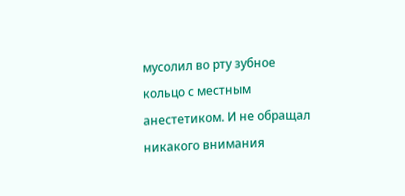мусолил во рту зубное кольцо с местным анестетиком. И не обращал никакого внимания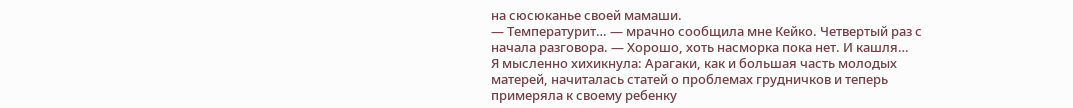на сюсюканье своей мамаши.
— Температурит… — мрачно сообщила мне Кейко. Четвертый раз с начала разговора. — Хорошо, хоть насморка пока нет. И кашля…
Я мысленно хихикнула: Арагаки, как и большая часть молодых матерей, начиталась статей о проблемах грудничков и теперь примеряла к своему ребенку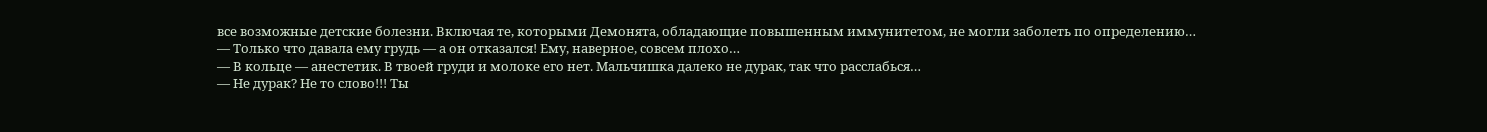все возможные детские болезни. Включая те, которыми Демонята, обладающие повышенным иммунитетом, не могли заболеть по определению…
— Только что давала ему грудь — а он отказался! Ему, наверное, совсем плохо…
— В кольце — анестетик. В твоей груди и молоке его нет. Мальчишка далеко не дурак, так что расслабься…
— Не дурак? Не то слово!!! Ты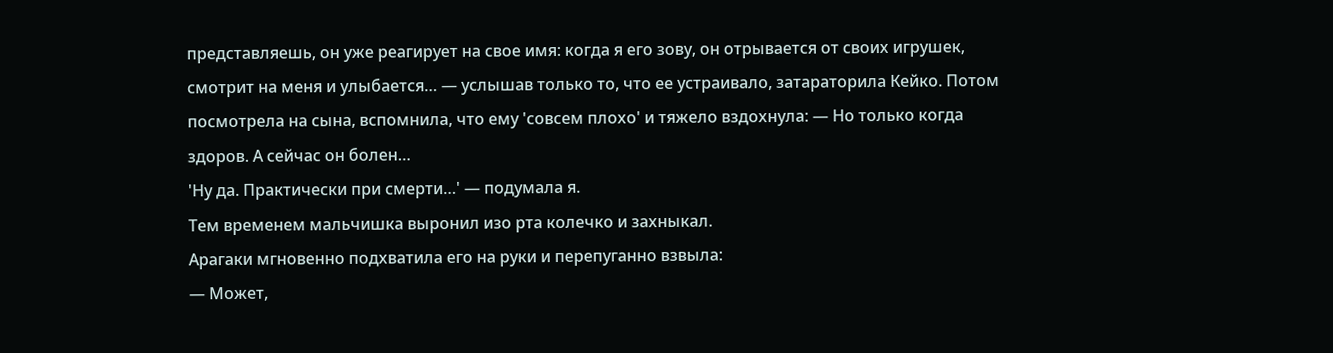представляешь, он уже реагирует на свое имя: когда я его зову, он отрывается от своих игрушек, смотрит на меня и улыбается… — услышав только то, что ее устраивало, затараторила Кейко. Потом посмотрела на сына, вспомнила, что ему 'совсем плохо' и тяжело вздохнула: — Но только когда здоров. А сейчас он болен…
'Ну да. Практически при смерти…' — подумала я.
Тем временем мальчишка выронил изо рта колечко и захныкал.
Арагаки мгновенно подхватила его на руки и перепуганно взвыла:
— Может,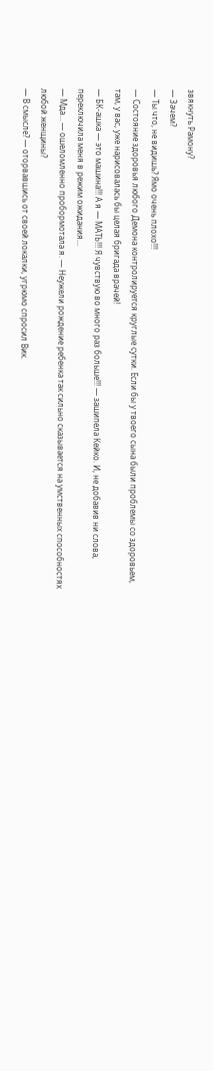звякнуть Рамону?
— Зачем?
— Ты что, не видишь? Ямо очень плохо!!!
— Состояние здоровья любого Демона контролируется круглые сутки. Если бы у твоего сына были проблемы со здоровьем, там, у вас, уже нарисовалась бы целая бригада врачей!
— БК-ашка — это машина!!! А я — МАТЬ!!! Я чувствую во много раз больше!!! — зашипела Кейко. И, не добавив ни слова, переключила меня в режим ожидания…
— Мда… — ошеломленно пробормотала я. — Неужели рождение ребенка так сильно сказывается на умственных способностях любой женщины?
— В смысле? — оторвавшись от своей локалки, угрюмо спросил Вик.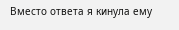Вместо ответа я кинула ему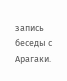запись беседы с Арагаки.